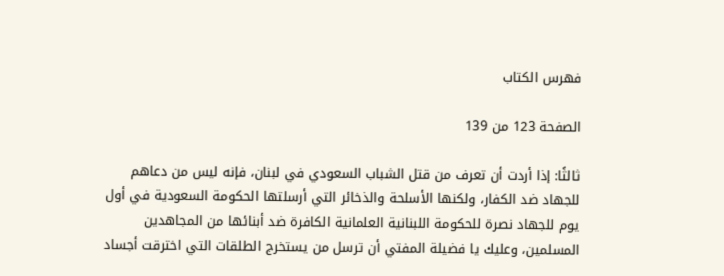فهرس الكتاب

الصفحة 123 من 139

ثالثًا: إذا أردت أن تعرف من قتل الشباب السعودي في لبنان، فإنه ليس من دعاهم للجهاد ضد الكفار، ولكنها الأسلحة والذخائر التي أرسلتها الحكومة السعودية في أول يوم للجهاد نصرة للحكومة اللبنانية العلمانية الكافرة ضد أبنائها من المجاهدين المسلمين، وعليك يا فضيلة المفتي أن ترسل من يستخرج الطلقات التي اخترقت أجساد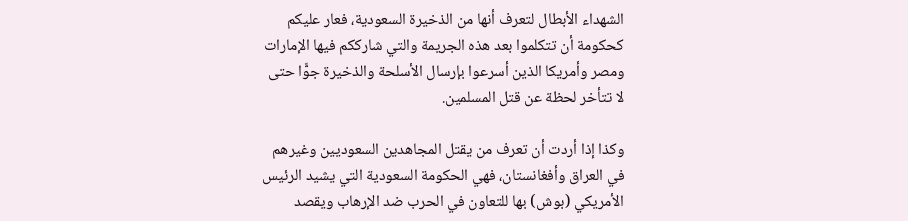الشهداء الأبطال لتعرف أنها من الذخيرة السعودية، فعار عليكم كحكومة أن تتكلموا بعد هذه الجريمة والتي شارككم فيها الإمارات ومصر وأمريكا الذين أسرعوا بإرسال الأسلحة والذخيرة جوًّا حتى لا تتأخر لحظة عن قتل المسلمين.

وكذا إذا أردت أن تعرف من يقتل المجاهدين السعوديين وغيرهم في العراق وأفغانستان، فهي الحكومة السعودية التي يشيد الرئيس الأمريكي (بوش) بها للتعاون في الحرب ضد الإرهاب ويقصد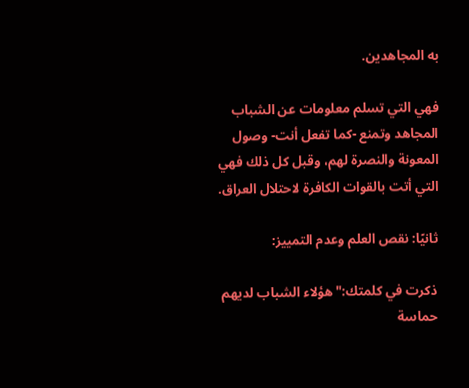به المجاهدين.

فهي التي تسلم معلومات عن الشباب المجاهد وتمنع -كما تفعل أنت- وصول المعونة والنصرة لهم، وقبل كل ذلك فهي التي أتت بالقوات الكافرة لاحتلال العراق.

ثانيًا: نقص العلم وعدم التمييز:

ذكرت في كلمتك:"هؤلاء الشباب لديهم حماسة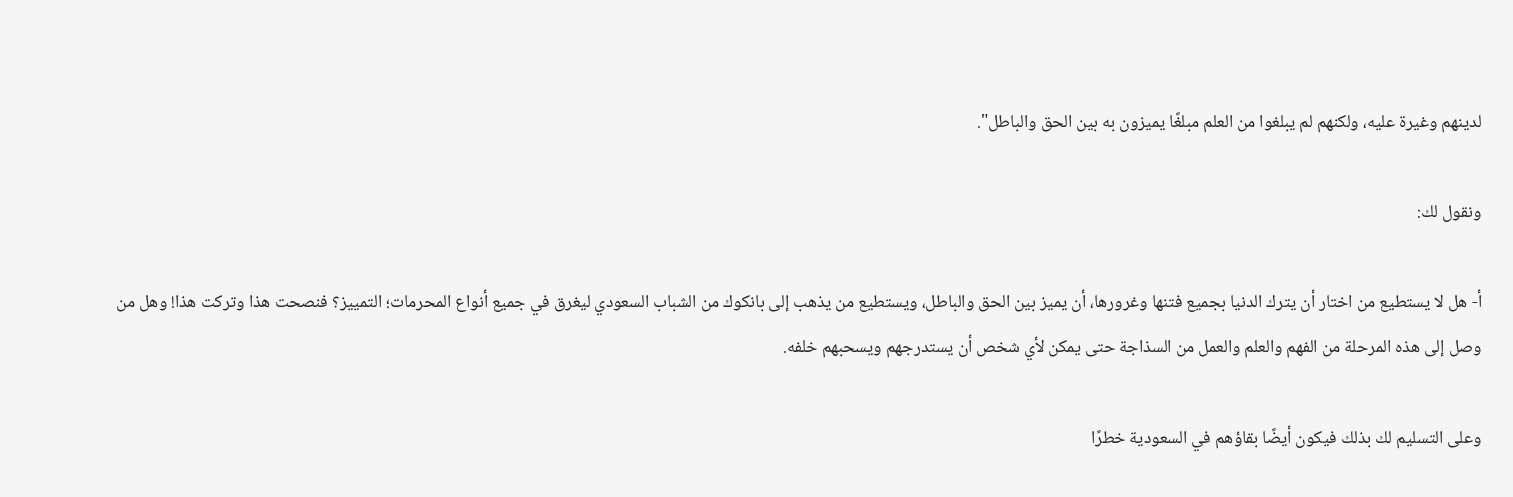لدينهم وغيرة عليه، ولكنهم لم يبلغوا من العلم مبلغًا يميزون به بين الحق والباطل".

ونقول لك:

أ- هل لا يستطيع من اختار أن يترك الدنيا بجميع فتنها وغرورها، أن يميز بين الحق والباطل، ويستطيع من يذهب إلى بانكوك من الشباب السعودي ليغرق في جميع أنواع المحرمات؛ التمييز؟ فنصحت هذا وتركت هذا! وهل من وصل إلى هذه المرحلة من الفهم والعلم والعمل من السذاجة حتى يمكن لأي شخص أن يستدرجهم ويسحبهم خلفه.

وعلى التسليم لك بذلك فيكون أيضًا بقاؤهم في السعودية خطرًا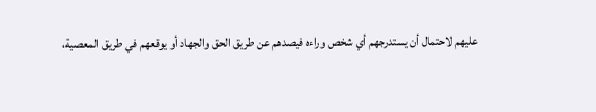عليهم لاحتمال أن يستدرجهم أي شخص وراءه فيصدهم عن طريق الحق والجهاد أو يوقعهم في طريق المعصية،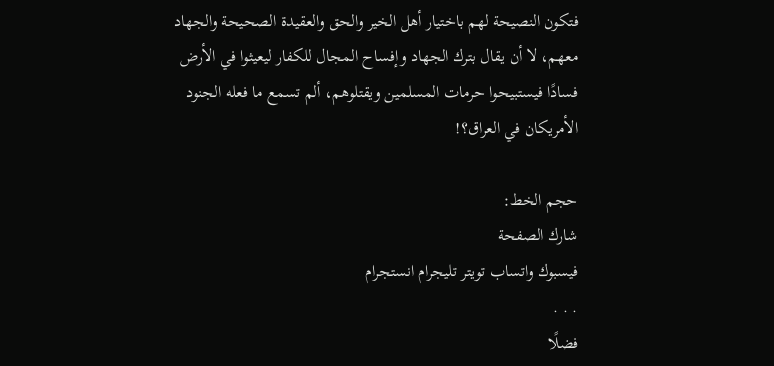فتكون النصيحة لهم باختيار أهل الخير والحق والعقيدة الصحيحة والجهاد معهم، لا أن يقال بترك الجهاد وإفساح المجال للكفار ليعيثوا في الأرض فسادًا فيستبيحوا حرمات المسلمين ويقتلوهم، ألم تسمع ما فعله الجنود الأمريكان في العراق؟!

حجم الخط:
شارك الصفحة
فيسبوك واتساب تويتر تليجرام انستجرام
. . .
فضلًا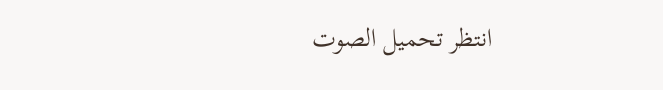انتظر تحميل الصوت